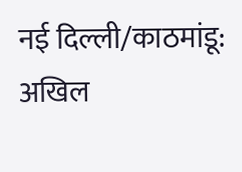नई दिल्ली/काठमांडू: अखिल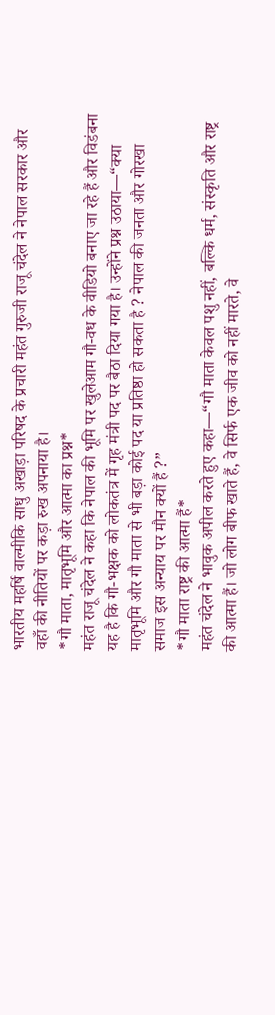भारतीय महर्षि वाल्मीकि साधु अखाड़ा परिषद के प्रचारी महंत गुरुजी राजू चंदेल ने नेपाल सरकार और वहाँ की नीतियों पर कड़ा रुख अपनाया है।
*गौ माता, मातृभूमि और आत्मा का प्रश्न*
महंत राजू चंदेल ने कहा कि नेपाल की भूमि पर खुलेआम गौ-वध के वीडियो बनाए जा रहे हैं और विडंबना यह है कि गौ-भक्षक को लोकतंत्र में गृह मंत्री पद पर बैठा दिया गया है। उन्होंने प्रश्न उठाया—“क्या मातृभूमि और गौ माता से भी बड़ा कोई पद या प्रतिष्ठा हो सकता है ? नेपाल की जनता और गोरखा समाज इस अन्याय पर मौन क्यों हैं ?”
*गौ माता राष्ट्र की आत्मा हैं*
महंत चंदेल ने भावुक अपील करते हुए कहा—“गौ माता केवल पशु नहीं, बल्कि धर्म, संस्कृति और राष्ट्र की आत्मा हैं। जो लोग बीफ खाते हैं, वे सिर्फ एक जीव को नहीं मारते, वे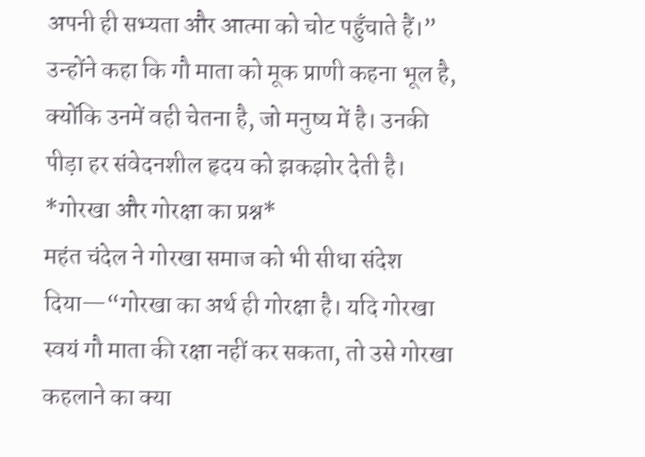अपनी ही सभ्यता और आत्मा को चोट पहुँचाते हैं।” उन्होंने कहा कि गौ माता को मूक प्राणी कहना भूल है, क्योंकि उनमें वही चेतना है, जो मनुष्य में है। उनकी पीड़ा हर संवेदनशील हृदय को झकझोर देती है।
*गोरखा और गोरक्षा का प्रश्न*
महंत चंदेल ने गोरखा समाज को भी सीधा संदेश दिया—“गोरखा का अर्थ ही गोरक्षा है। यदि गोरखा स्वयं गौ माता की रक्षा नहीं कर सकता, तो उसे गोरखा कहलाने का क्या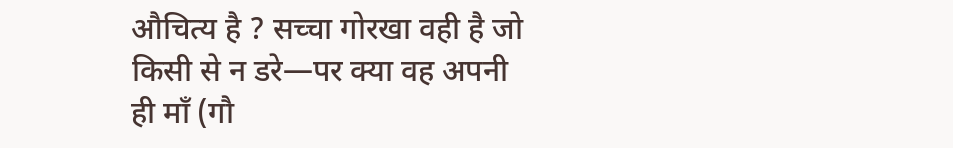औचित्य है ? सच्चा गोरखा वही है जो किसी से न डरे—पर क्या वह अपनी ही माँ (गौ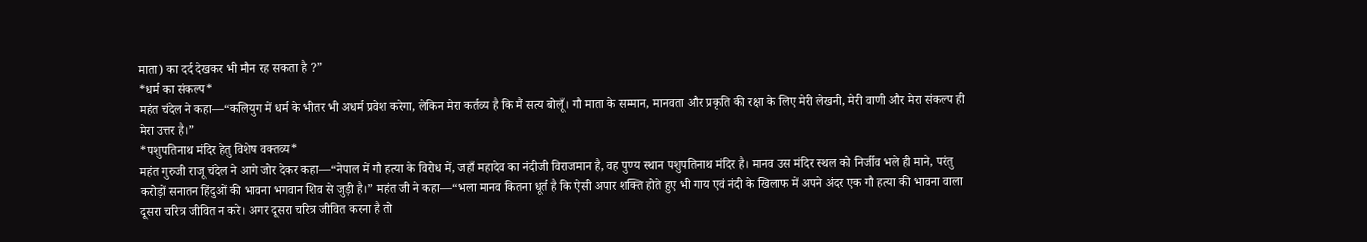माता) का दर्द देखकर भी मौन रह सकता है ?”
*धर्म का संकल्प*
महंत चंदेल ने कहा—“कलियुग में धर्म के भीतर भी अधर्म प्रवेश करेगा, लेकिन मेरा कर्तव्य है कि मैं सत्य बोलूँ। गौ माता के सम्मान, मानवता और प्रकृति की रक्षा के लिए मेरी लेखनी, मेरी वाणी और मेरा संकल्प ही मेरा उत्तर है।”
*पशुपतिनाथ मंदिर हेतु विशेष वक्तव्य*
महंत गुरुजी राजू चंदेल ने आगे जोर देकर कहा—“नेपाल में गौ हत्या के विरोध में, जहाँ महादेव का नंदीजी विराजमान है, वह पुण्य स्थान पशुपतिनाथ मंदिर है। मानव उस मंदिर स्थल को निर्जीव भले ही माने, परंतु करोड़ों सनातन हिंदुओं की भावना भगवान शिव से जुड़ी है।” महंत जी ने कहा—“भला मानव कितना धूर्त है कि ऐसी अपार शक्ति होते हुए भी गाय एवं नंदी के खिलाफ में अपने अंदर एक गौ हत्या की भावना वाला दूसरा चरित्र जीवित न करे। अगर दूसरा चरित्र जीवित करना है तो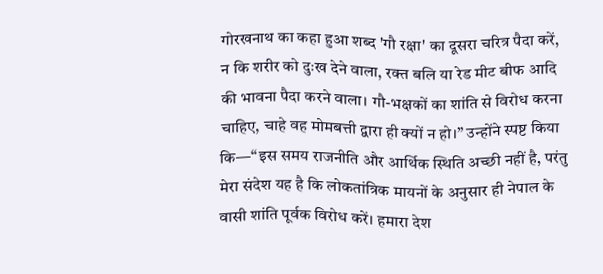गोरखनाथ का कहा हुआ शब्द 'गौ रक्षा' का दूसरा चरित्र पैदा करें, न कि शरीर को दुःख देने वाला, रक्त बलि या रेड मीट बीफ आदि की भावना पैदा करने वाला। गौ-भक्षकों का शांति से विरोध करना चाहिए, चाहे वह मोमबत्ती द्वारा ही क्यों न हो।” उन्होंने स्पष्ट किया कि—“इस समय राजनीति और आर्थिक स्थिति अच्छी नहीं है, परंतु मेरा संदेश यह है कि लोकतांत्रिक मायनों के अनुसार ही नेपाल के वासी शांति पूर्वक विरोध करें। हमारा देश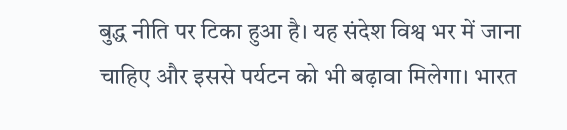बुद्ध नीति पर टिका हुआ है। यह संदेश विश्व भर में जाना चाहिए और इससे पर्यटन को भी बढ़ावा मिलेगा। भारत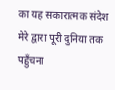का यह सकारात्मक संदेश मेरे द्वारा पूरी दुनिया तक पहुँचना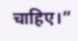चाहिए।”